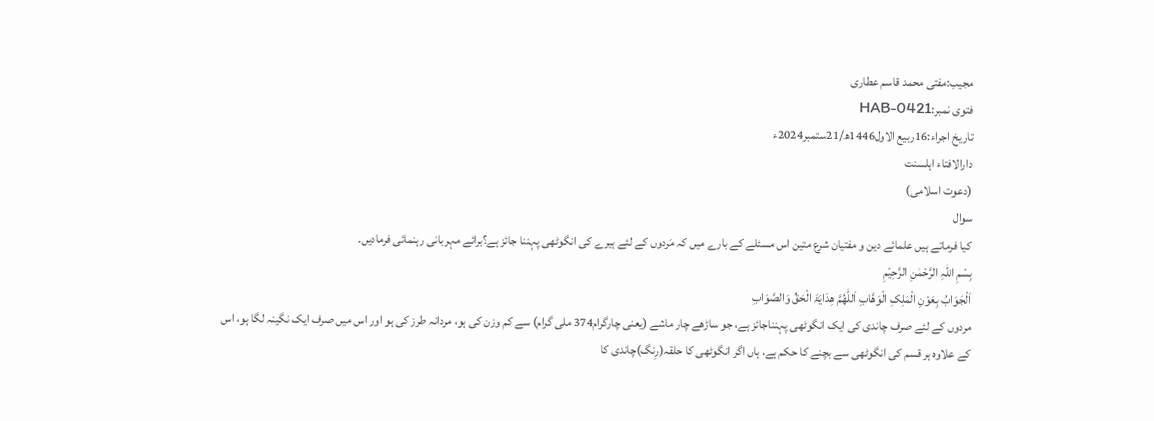مجیب:مفتی محمد قاسم عطاری
فتوی نمبر:HAB-0421
تاریخ اجراء:16ربیع الاول1446ھ/21ستمبر2024ء
دارالافتاء اہلسنت
(دعوت اسلامی)
سوال
کیا فرماتے ہیں علمائے دین و مفتیان شرع متین اس مسئلے كے بارے میں کہ مَردوں کے لئے ہیرے کی انگوٹھی پہننا جائز ہے؟برائے مہربانی رہنمائی فرمادیں۔
بِسْمِ اللہِ الرَّحْمٰنِ الرَّحِيْمِ
اَلْجَوَابُ بِعَوْنِ الْمَلِکِ الْوَھَّابِ اَللّٰھُمَّ ھِدَایَۃَ الْحَقِّ وَالصَّوَابِ
مردوں کے لئے صرف چاندی کی ایک انگوٹھی پہنناجائز ہے، جو ساڑھے چار ماشے (یعنی چارگرام374 ملی گرام) سے کم وزن کی ہو، مردانہ طرز کی ہو اور اس میں صرف ایک نگینہ لگا ہو، اس کے علاوہ ہر قسم کی انگوٹھی سے بچنے کا حکم ہے، ہاں اگر انگوٹھی کا حلقہ(رِنگ)چاندی کا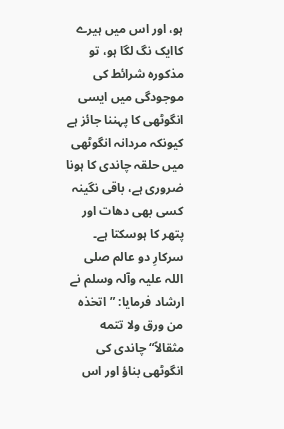ہو، اور اس میں ہیرے کاایک نگ لگا ہو، تو مذکورہ شرائط كی موجودگی میں ایسی انگوٹھی کا پہننا جائز ہے کیونکہ مردانہ انگوٹھی میں حلقہ چاندی کا ہونا ضروری ہے، باقی نگینہ کسی بھی دھات اور پتھر کا ہوسکتا ہے۔
سرکارِ دو عالم صلی اللہ علیہ وآلہ وسلم نے ارشاد فرمایا: ”اتخذه من ورق ولا تتمه مثقالاً“ چاندی کی انگوٹھی بناؤ اور اس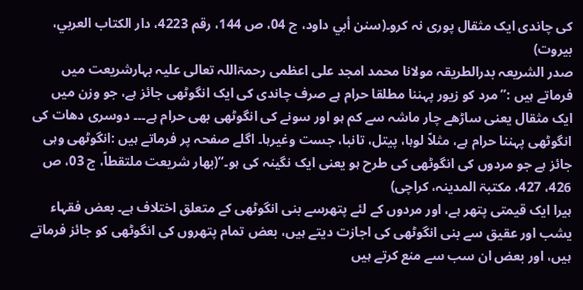کی چاندی ایک مثقال پوری نہ کرو۔(سنن أبي داود، ج 04، ص 144، رقم 4223، دار الكتاب العربي، بيروت)
صدر الشریعہ بدرالطریقہ مولانا محمد امجد علی اعظمی رحمۃاللہ تعالی علیہ بہارشریعت میں فرماتے ہیں :”مرد کو زیور پہننا مطلقا حرام ہے صرف چاندی کی ایک انگوٹھی جائز ہے، جو وزن میں ایک مثقال یعنی ساڑھے چار ماشہ سے کم ہو اور سونے کی انگوٹھی بھی حرام ہے۔۔۔ دوسری دھات کی انگوٹھی پہننا حرام ہے، مثلاً لوہا، پیتل، تانبا، جست وغیرہا۔ اگلے صفحہ پر فرماتے ہیں :انگوٹھی وہی جائز ہے جو مردوں کی انگوٹھی کی طرح ہو یعنی ایک نگینہ کی ہو۔“(بھار شریعت ملتقطاً، ج 03، ص 426، 427، مکتبۃ المدینہ، کراچی)
ہیرا ایک قیمتی پتھر ہے، اور مردوں کے لئے پتھرسے بنی انگوٹھی کے متعلق اختلاف ہے۔ بعض فقہاء یشب اور عقیق سے بنی انگوٹھی کی اجازت دیتے ہیں، بعض تمام پتھروں کی انگوٹھی کو جائز فرماتے ہیں، اور بعض ان سب سے منع کرتے ہیں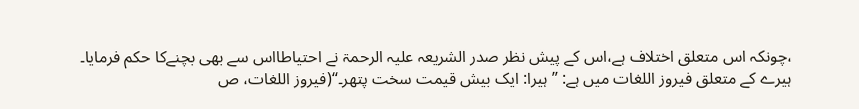،چونکہ اس متعلق اختلاف ہے،اس کے پیش نظر صدر الشریعہ علیہ الرحمۃ نے احتیاطااس سے بھی بچنےکا حکم فرمایا۔
ہیرے کے متعلق فیروز اللغات میں ہے: ”ہیرا: ایک بیش قیمت سخت پتھر۔“(فیروز اللغات، ص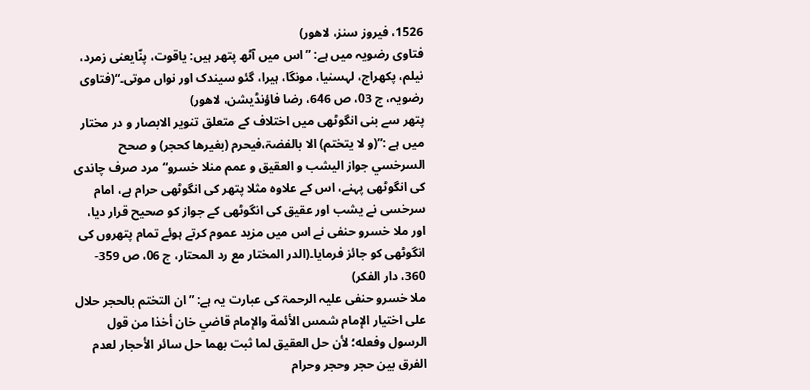1526، فیروز سنز، لاھور)
فتاوی رضویہ میں ہے: ”اس میں آٹھ پتھر ہیں: یاقوت، پنّایعنی زمرد، نیلم، پکھراج، لہسنیا، مونگا، ہیرا، گئو سیندک اور نواں موتی۔“(فتاوی رضویہ، ج 03، ص 646، رضا فاؤنڈیشن، لاھور)
پتھر سے بنی انگوٹھی میں اختلاف کے متعلق تنویر الابصار و در مختار میں ہے :”(و لا یتختم) الا بالفضۃ،فیحرم (بغیرھا کحجر) و صحح السرخسي جواز اليشب و العقيق و عمم منلا خسرو“ مرد صرف چاندی کی انگوٹھی پہنے، اس کے علاوہ مثلا پتھر کی انگوٹھی حرام ہے، امام سرخسی نے یشب اور عقیق کی انگوٹھی کے جواز کو صحیح قرار دیا، اور ملا خسرو حنفی نے اس میں مزید عموم کرتے ہوئے تمام پتھروں کی انگوٹھی کو جائز فرمایا۔(الدر المختار مع رد المحتار، ج 06، ص 359- 360، دار الفکر)
ملا خسرو حنفی علیہ الرحمۃ کی عبارت یہ ہے: ”ان التختم بالحجر حلال على اختيار الإمام شمس الأئمة والإمام قاضي خان أخذا من قول الرسول وفعله؛ لأن حل العقيق لما ثبت بهما حل سائر الأحجار لعدم الفرق بين حجر وحجر وحرام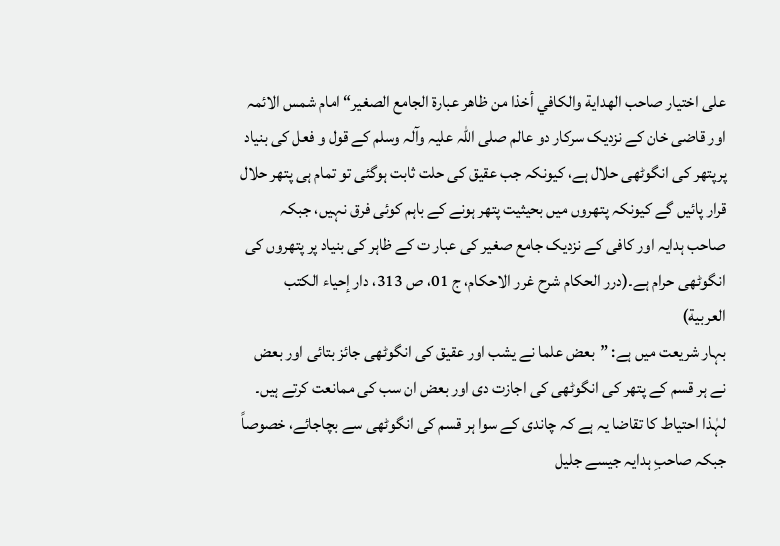على اختيار صاحب الهداية والكافي أخذا من ظاهر عبارة الجامع الصغير“ امام شمس الائمہ اور قاضی خان کے نزدیک سرکار دو عالم صلی اللہ علیہ وآلہ وسلم کے قول و فعل کی بنیاد پرپتھر کی انگوٹھی حلال ہے، کیونکہ جب عقیق کی حلت ثابت ہوگئی تو تمام ہی پتھر حلال قرار پائیں گے کیونکہ پتھروں میں بحیثیت پتھر ہونے کے باہم کوئی فرق نہیں، جبکہ صاحب ہدایہ اور کافی کے نزدیک جامع صغیر کی عبار ت کے ظاہر کی بنیاد پر پتھروں کی انگوٹھی حرام ہے۔(درر الحکام شرح غرر الاحکام، ج 01، ص 313، دار إحياء الكتب العربية)
بہار شریعت میں ہے: ”بعض علما نے یشب اور عقیق کی انگوٹھی جائز بتائی اور بعض نے ہر قسم کے پتھر کی انگوٹھی کی اجازت دی اور بعض ان سب کی ممانعت کرتے ہیں۔ لہٰذا احتیاط کا تقاضا یہ ہے کہ چاندی کے سوا ہر قسم کی انگوٹھی سے بچاجائے، خصوصاً جبکہ صاحبِ ہدایہ جیسے جلیل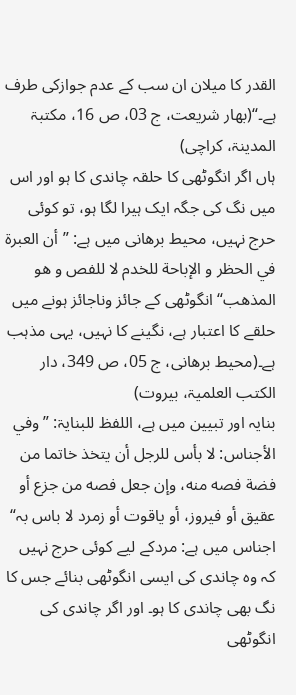القدر کا میلان ان سب کے عدم جوازکی طرف ہے۔“(بھار شریعت، ج 03، ص 16، مکتبۃ المدینۃ، کراچی)
ہاں اگر انگوٹھی کا حلقہ چاندی کا ہو اور اس میں نگ کی جگہ ایک ہیرا لگا ہو، تو کوئی حرج نہیں، محيط برھانی میں ہے: ”أن العبرة في الحظر و الإباحة للخدم لا للفص و هو المذهب“ انگوٹھی کے جائز وناجائز ہونے میں حلقے کا اعتبار ہے، نگینے کا نہیں، یہی مذہب ہے۔(محیط برھانی، ج 05، ص 349، دار الکتب العلمیۃ، بیروت)
بنایہ اور تبیین میں ہے، اللفظ للبنایۃ: ”وفي الأجناس: لا بأس للرجل أن يتخذ خاتما من فضة فصه منه، وإن جعل فصه من جزع أو عقيق أو فيروز، أو ياقوت أو زمرد لا باس بہ“ اجناس میں ہے: مردکے لیے کوئی حرج نہیں کہ وہ چاندی کی ایسی انگوٹھی بنائے جس کا نگ بھی چاندی کا ہو۔ اور اگر چاندی کی انگوٹھی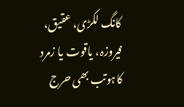کانگ لکڑی، عقیق، فیروزہ، یاقوت یا زمرد کاہوتب بھی حرج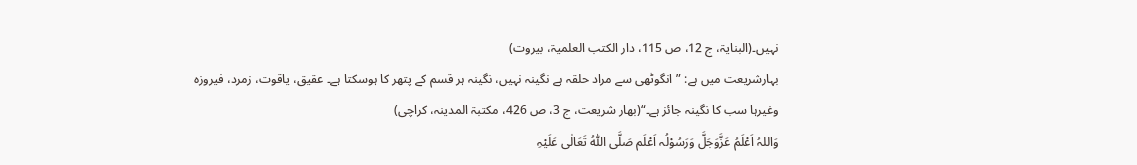نہیں۔(البنایۃ، ج 12، ص 115، دار الکتب العلمیۃ، بیروت)
بہارشریعت میں ہے: ”انگوٹھی سے مراد حلقہ ہے نگینہ نہیں، نگینہ ہر قسم کے پتھر کا ہوسکتا ہے۔ عقیق، یاقوت، زمرد، فیروزہ وغیرہا سب کا نگینہ جائز ہے۔“(بھار شریعت، ج 3، ص 426، مکتبۃ المدینہ، کراچی)
وَاللہُ اَعْلَمُ عَزَّوَجَلَّ وَرَسُوْلُہ اَعْلَم صَلَّی اللّٰہُ تَعَالٰی عَلَیْہِ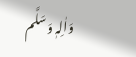وَاٰلِہٖ وَسَلَّم